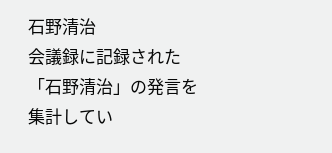石野清治
会議録に記録された「石野清治」の発言を集計してい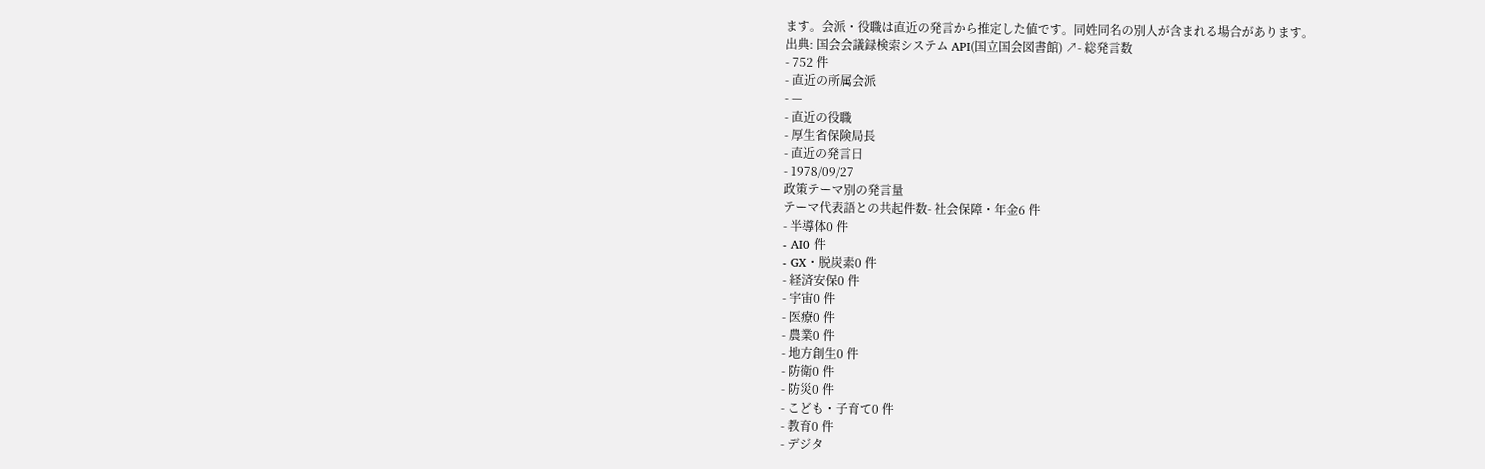ます。会派・役職は直近の発言から推定した値です。同姓同名の別人が含まれる場合があります。
出典: 国会会議録検索システム API(国立国会図書館) ↗- 総発言数
- 752 件
- 直近の所属会派
- —
- 直近の役職
- 厚生省保険局長
- 直近の発言日
- 1978/09/27
政策テーマ別の発言量
テーマ代表語との共起件数- 社会保障・年金6 件
- 半導体0 件
- AI0 件
- GX・脱炭素0 件
- 経済安保0 件
- 宇宙0 件
- 医療0 件
- 農業0 件
- 地方創生0 件
- 防衛0 件
- 防災0 件
- こども・子育て0 件
- 教育0 件
- デジタ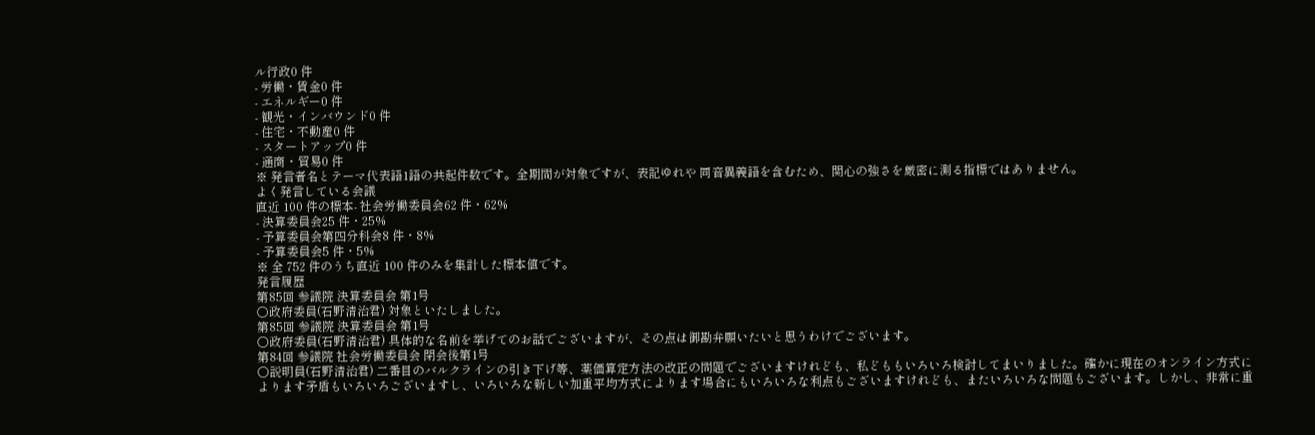ル行政0 件
- 労働・賃金0 件
- エネルギー0 件
- 観光・インバウンド0 件
- 住宅・不動産0 件
- スタートアップ0 件
- 通商・貿易0 件
※ 発言者名とテーマ代表語1語の共起件数です。全期間が対象ですが、表記ゆれや 同音異義語を含むため、関心の強さを厳密に測る指標ではありません。
よく発言している会議
直近 100 件の標本- 社会労働委員会62 件・62%
- 決算委員会25 件・25%
- 予算委員会第四分科会8 件・8%
- 予算委員会5 件・5%
※ 全 752 件のうち直近 100 件のみを集計した標本値です。
発言履歴
第85回 参議院 決算委員会 第1号
○政府委員(石野清治君) 対象といたしました。
第85回 参議院 決算委員会 第1号
○政府委員(石野清治君) 具体的な名前を挙げてのお話でございますが、その点は御勘弁願いたいと思うわけでございます。
第84回 参議院 社会労働委員会 閉会後第1号
○説明員(石野清治君) 二番目のバルクラインの引き下げ等、薬価算定方法の改正の問題でございますけれども、私どももいろいろ検討してまいりました。確かに現在のオンライン方式によります矛盾もいろいろございますし、いろいろな新しい加重平均方式によります場合にもいろいろな利点もございますけれども、またいろいろな問題もございます。しかし、非常に重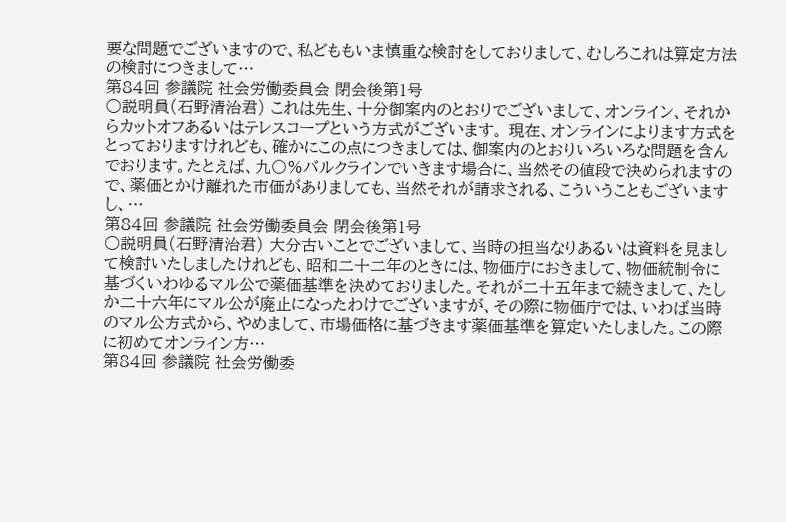要な問題でございますので、私どももいま慎重な検討をしておりまして、むしろこれは算定方法の検討につきまして…
第84回 参議院 社会労働委員会 閉会後第1号
○説明員(石野清治君) これは先生、十分御案内のとおりでございまして、オンライン、それからカットオフあるいはテレスコープという方式がございます。 現在、オンラインによります方式をとっておりますけれども、確かにこの点につきましては、御案内のとおりいろいろな問題を含んでおります。たとえば、九〇%バルクラインでいきます場合に、当然その値段で決められますので、薬価とかけ離れた市価がありましても、当然それが請求される、こういうこともございますし、…
第84回 参議院 社会労働委員会 閉会後第1号
○説明員(石野清治君) 大分古いことでございまして、当時の担当なりあるいは資料を見まして検討いたしましたけれども、昭和二十二年のときには、物価庁におきまして、物価統制令に基づくいわゆるマル公で薬価基準を決めておりました。それが二十五年まで続きまして、たしか二十六年にマル公が廃止になったわけでございますが、その際に物価庁では、いわば当時のマル公方式から、やめまして、市場価格に基づきます薬価基準を算定いたしました。この際に初めてオンライン方…
第84回 参議院 社会労働委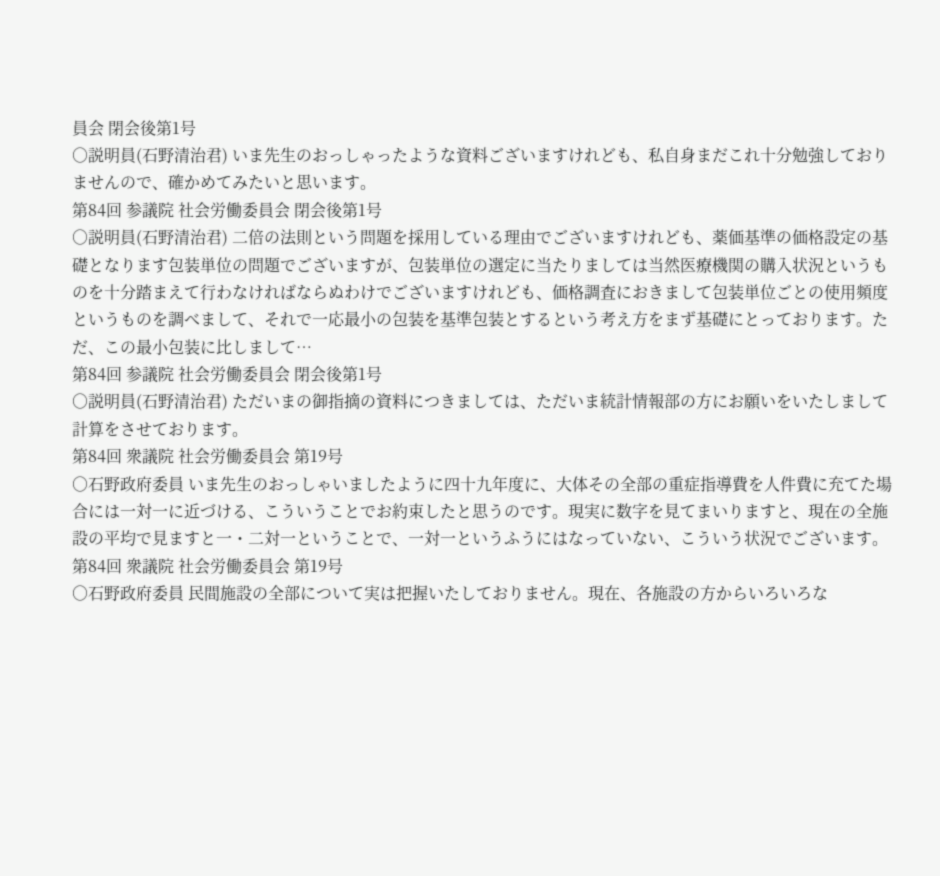員会 閉会後第1号
○説明員(石野清治君) いま先生のおっしゃったような資料ございますけれども、私自身まだこれ十分勉強しておりませんので、確かめてみたいと思います。
第84回 参議院 社会労働委員会 閉会後第1号
○説明員(石野清治君) 二倍の法則という問題を採用している理由でございますけれども、薬価基準の価格設定の基礎となります包装単位の問題でございますが、包装単位の選定に当たりましては当然医療機関の購入状況というものを十分踏まえて行わなければならぬわけでございますけれども、価格調査におきまして包装単位ごとの使用頻度というものを調べまして、それで一応最小の包装を基準包装とするという考え方をまず基礎にとっております。ただ、この最小包装に比しまして…
第84回 参議院 社会労働委員会 閉会後第1号
○説明員(石野清治君) ただいまの御指摘の資料につきましては、ただいま統計情報部の方にお願いをいたしまして計算をさせております。
第84回 衆議院 社会労働委員会 第19号
○石野政府委員 いま先生のおっしゃいましたように四十九年度に、大体その全部の重症指導費を人件費に充てた場合には一対一に近づける、こういうことでお約束したと思うのです。現実に数字を見てまいりますと、現在の全施設の平均で見ますと一・二対一ということで、一対一というふうにはなっていない、こういう状況でございます。
第84回 衆議院 社会労働委員会 第19号
○石野政府委員 民間施設の全部について実は把握いたしておりません。現在、各施設の方からいろいろな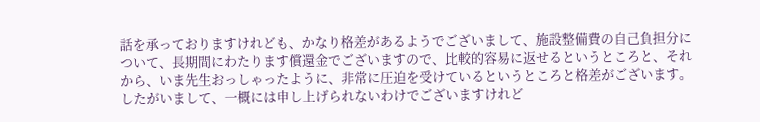話を承っておりますけれども、かなり格差があるようでございまして、施設整備費の自己負担分について、長期間にわたります償還金でございますので、比較的容易に返せるというところと、それから、いま先生おっしゃったように、非常に圧迫を受けているというところと格差がございます。したがいまして、一概には申し上げられないわけでございますけれど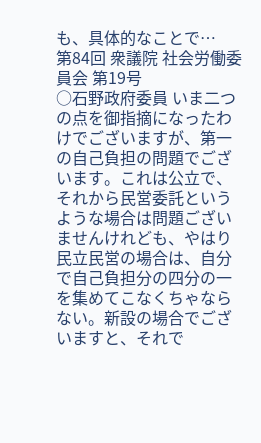も、具体的なことで…
第84回 衆議院 社会労働委員会 第19号
○石野政府委員 いま二つの点を御指摘になったわけでございますが、第一の自己負担の問題でございます。これは公立で、それから民営委託というような場合は問題ございませんけれども、やはり民立民営の場合は、自分で自己負担分の四分の一を集めてこなくちゃならない。新設の場合でございますと、それで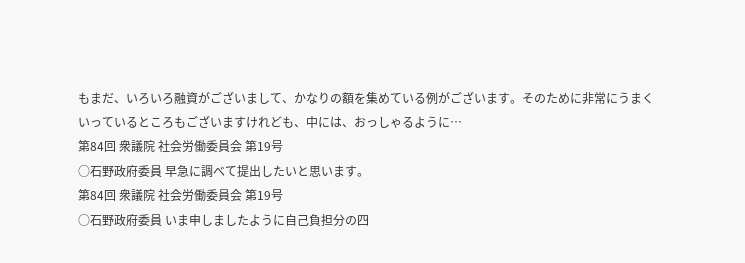もまだ、いろいろ融資がございまして、かなりの額を集めている例がございます。そのために非常にうまくいっているところもございますけれども、中には、おっしゃるように…
第84回 衆議院 社会労働委員会 第19号
○石野政府委員 早急に調べて提出したいと思います。
第84回 衆議院 社会労働委員会 第19号
○石野政府委員 いま申しましたように自己負担分の四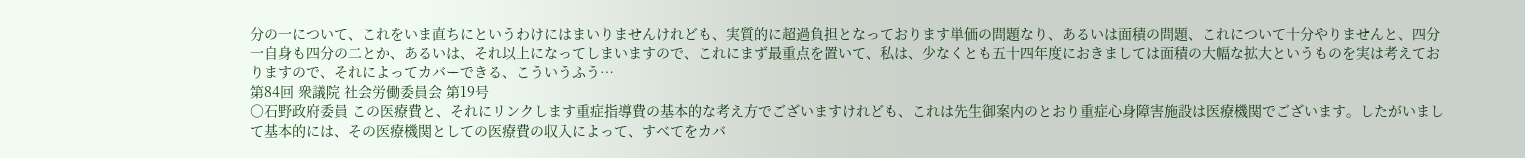分の一について、これをいま直ちにというわけにはまいりませんけれども、実質的に超過負担となっております単価の問題なり、あるいは面積の問題、これについて十分やりませんと、四分一自身も四分の二とか、あるいは、それ以上になってしまいますので、これにまず最重点を置いて、私は、少なくとも五十四年度におきましては面積の大幅な拡大というものを実は考えておりますので、それによってカバーできる、こういうふう…
第84回 衆議院 社会労働委員会 第19号
○石野政府委員 この医療費と、それにリンクします重症指導費の基本的な考え方でございますけれども、これは先生御案内のとおり重症心身障害施設は医療機関でございます。したがいまして基本的には、その医療機関としての医療費の収入によって、すべてをカバ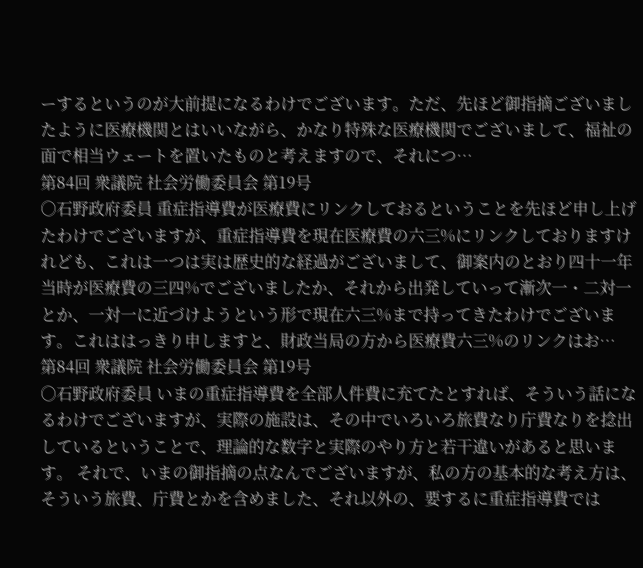ーするというのが大前提になるわけでございます。ただ、先ほど御指摘ございましたように医療機関とはいいながら、かなり特殊な医療機関でございまして、福祉の面で相当ウェートを置いたものと考えますので、それにつ…
第84回 衆議院 社会労働委員会 第19号
○石野政府委員 重症指導費が医療費にリンクしておるということを先ほど申し上げたわけでございますが、重症指導費を現在医療費の六三%にリンクしておりますけれども、これは一つは実は歴史的な経過がございまして、御案内のとおり四十一年当時が医療費の三四%でございましたか、それから出発していって漸次一・二対一とか、一対一に近づけようという形で現在六三%まで持ってきたわけでございます。これははっきり申しますと、財政当局の方から医療費六三%のリンクはお…
第84回 衆議院 社会労働委員会 第19号
○石野政府委員 いまの重症指導費を全部人件費に充てたとすれば、そういう話になるわけでございますが、実際の施設は、その中でいろいろ旅費なり庁費なりを捻出しているということで、理論的な数字と実際のやり方と若干違いがあると思います。 それで、いまの御指摘の点なんでございますが、私の方の基本的な考え方は、そういう旅費、庁費とかを含めました、それ以外の、要するに重症指導費では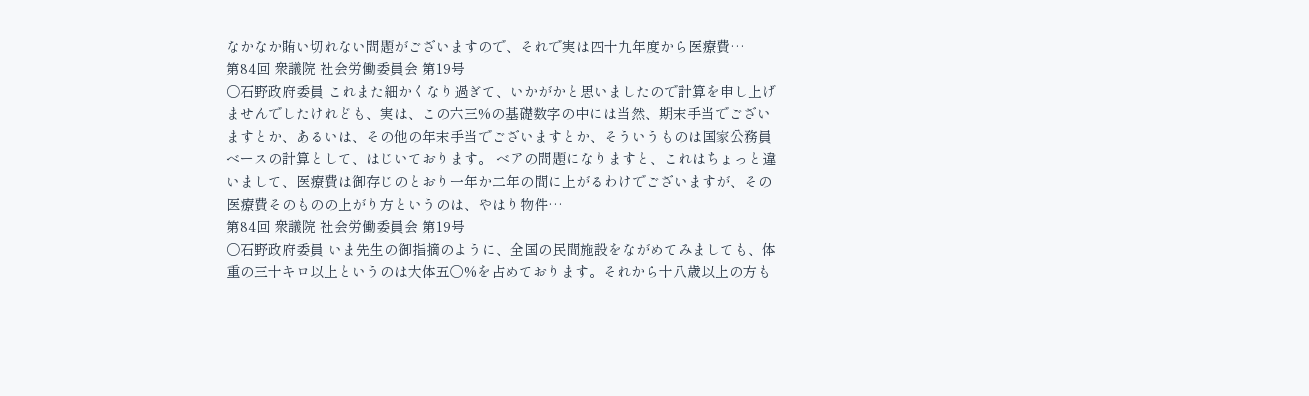なかなか賄い切れない問題がございますので、それで実は四十九年度から医療費…
第84回 衆議院 社会労働委員会 第19号
○石野政府委員 これまた細かくなり過ぎて、いかがかと思いましたので計算を申し上げませんでしたけれども、実は、この六三%の基礎数字の中には当然、期末手当でございますとか、あるいは、その他の年末手当でございますとか、そういうものは国家公務員ベースの計算として、はじいております。 ベアの問題になりますと、これはちょっと違いまして、医療費は御存じのとおり一年か二年の間に上がるわけでございますが、その医療費そのものの上がり方というのは、やはり物件…
第84回 衆議院 社会労働委員会 第19号
○石野政府委員 いま先生の御指摘のように、全国の民間施設をながめてみましても、体重の三十キロ以上というのは大体五〇%を占めております。それから十八歳以上の方も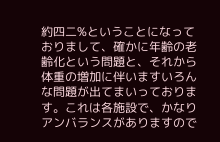約四二%ということになっておりまして、確かに年齢の老齢化という問題と、それから体重の増加に伴いますいろんな問題が出てまいっております。これは各施設で、かなりアンバランスがありますので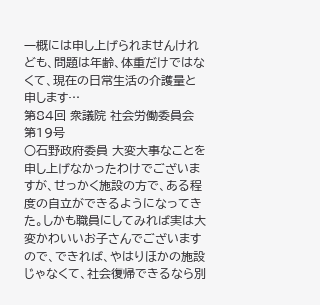一概には申し上げられませんけれども、問題は年齢、体重だけではなくて、現在の日常生活の介護量と申します…
第84回 衆議院 社会労働委員会 第19号
○石野政府委員 大変大事なことを申し上げなかったわけでございますが、せっかく施設の方で、ある程度の自立ができるようになってきた。しかも職員にしてみれば実は大変かわいいお子さんでございますので、できれば、やはりほかの施設じゃなくて、社会復帰できるなら別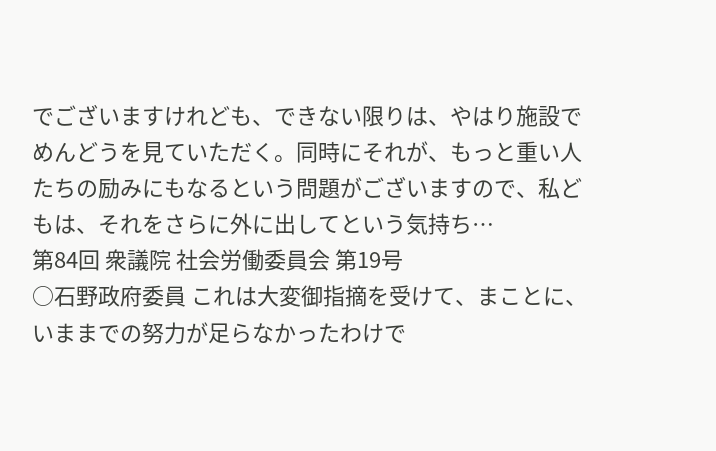でございますけれども、できない限りは、やはり施設でめんどうを見ていただく。同時にそれが、もっと重い人たちの励みにもなるという問題がございますので、私どもは、それをさらに外に出してという気持ち…
第84回 衆議院 社会労働委員会 第19号
○石野政府委員 これは大変御指摘を受けて、まことに、いままでの努力が足らなかったわけで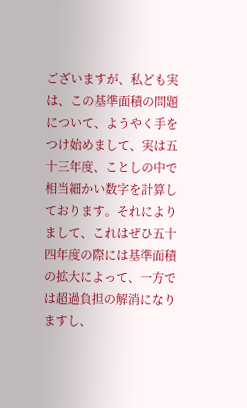ございますが、私ども実は、この基準面積の問題について、ようやく手をつけ始めまして、実は五十三年度、ことしの中で相当細かい数字を計算しております。それによりまして、これはぜひ五十四年度の際には基準面積の拡大によって、一方では超過負担の解消になりますし、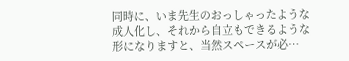同時に、いま先生のおっしゃったような成人化し、それから自立もできるような形になりますと、当然スペースが必…